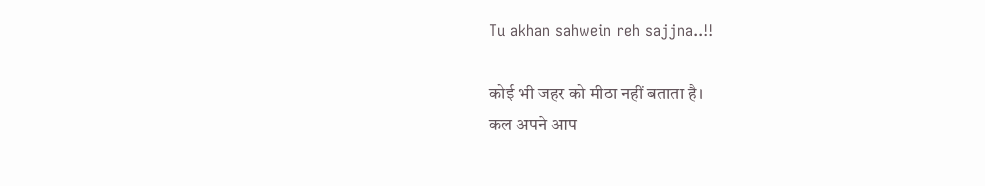Tu akhan sahwein reh sajjna..!!

कोई भी जहर को मीठा नहीं बताता है।
कल अपने आप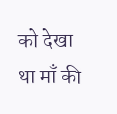को देखा था माँ की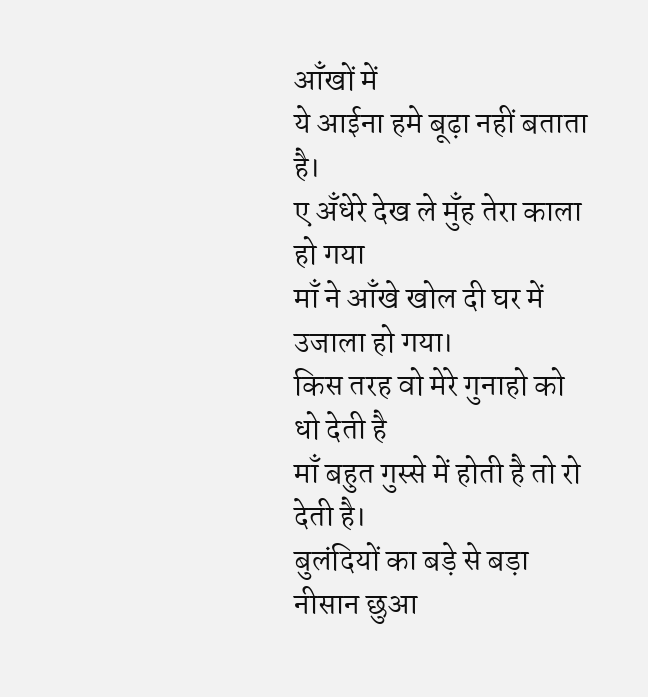आँखों में
ये आईना हमे बूढ़ा नहीं बताता है।
ए अँधेरे देख ले मुँह तेरा काला हो गया
माँ ने आँखे खोल दी घर में उजाला हो गया।
किस तरह वो मेरे गुनाहो को धो देती है
माँ बहुत गुस्से में होती है तो रो देती है।
बुलंदियों का बड़े से बड़ा नीसान छुआ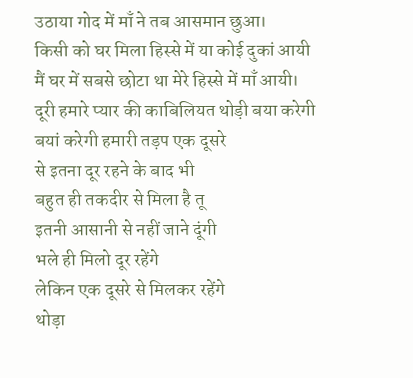उठाया गोद में माँ ने तब आसमान छुआ।
किसी को घर मिला हिस्से में या कोई दुकां आयी
मैं घर में सबसे छोटा था मेरे हिस्से में माँ आयी।
दूरी हमारे प्यार की काबिलियत थोड़ी बया करेगी
बयां करेगी हमारी तड़प एक दूसरे
से इतना दूर रहने के बाद भी
बहुत ही तकदीर से मिला है तू
इतनी आसानी से नहीं जाने दूंगी
भले ही मिलो दूर रहेंगे
लेकिन एक दूसरे से मिलकर रहेंगे
थोड़ा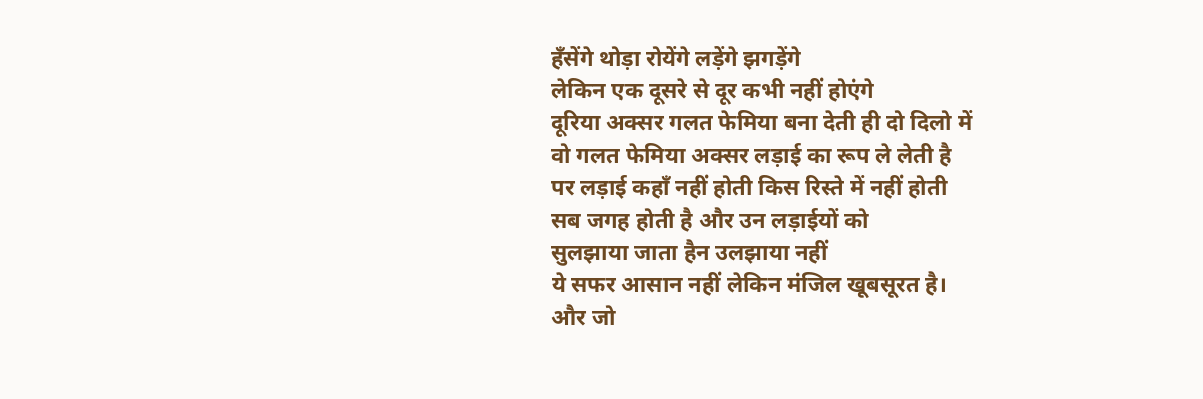हँसेंगे थोड़ा रोयेंगे लड़ेंगे झगड़ेंगे
लेकिन एक दूसरे से दूर कभी नहीं होएंगे
दूरिया अक्सर गलत फेमिया बना देती ही दो दिलो में
वो गलत फेमिया अक्सर लड़ाई का रूप ले लेती है
पर लड़ाई कहाँ नहीं होती किस रिस्ते में नहीं होती
सब जगह होती है और उन लड़ाईयों को
सुलझाया जाता हैन उलझाया नहीं
ये सफर आसान नहीं लेकिन मंजिल खूबसूरत है।
और जो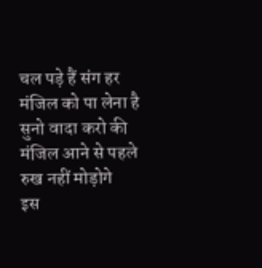चल पड़े हैं संग हर मंजिल को पा लेना है
सुनो वादा करो की मंजिल आने से पहले रुख नहीं मोड़ोगे
इस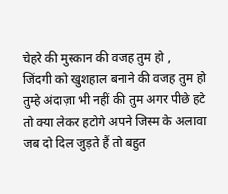चेहरे की मुस्कान की वजह तुम हो ,
जिंदगी को खुशहाल बनाने की वजह तुम हो
तुम्हे अंदाज़ा भी नहीं की तुम अगर पीछे हटे
तो क्या लेकर हटोगे अपने जिस्म के अलावा
जब दो दिल जुड़ते हैं तो बहुत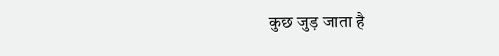कुछ जुड़ जाता है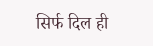सिर्फ दिल ही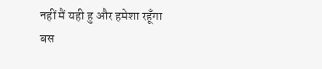नहीं मैं यही हु और हमेशा रहूँगा
बस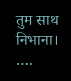तुम साथ निभाना। ….